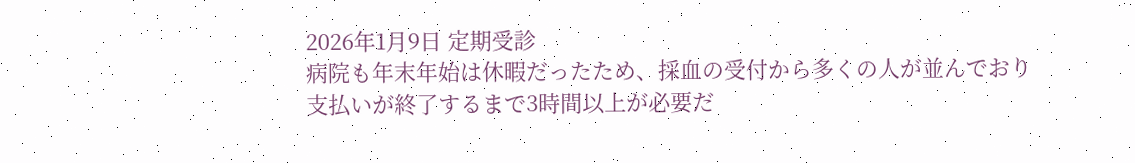2026年1月9日 定期受診
病院も年末年始は休暇だったため、採血の受付から多くの人が並んでおり
支払いが終了するまで3時間以上が必要だ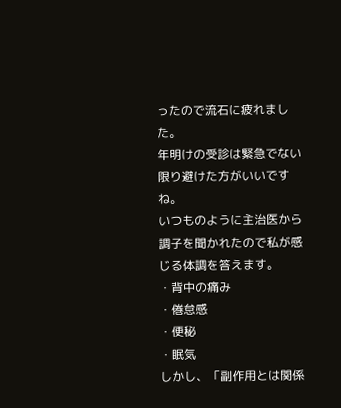ったので流石に疲れました。
年明けの受診は緊急でない限り避けた方がいいですね。
いつものように主治医から調子を聞かれたので私が感じる体調を答えます。
・背中の痛み
・倦怠感
・便秘
・眠気
しかし、「副作用とは関係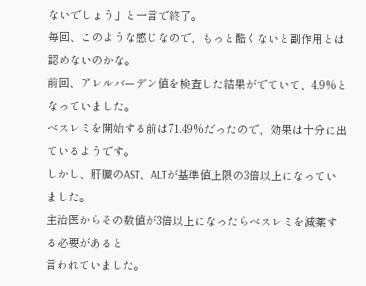ないでしょう」と一言で終了。
毎回、このような感じなので、もっと酷くないと副作用とは認めないのかな。
前回、アレルバーデン値を検査した結果がでていて、4.9%となっていました。
ベスレミを開始する前は71.49%だったので、効果は十分に出ているようです。
しかし、肝臓のAST、ALTが基準値上限の3倍以上になっていました。
主治医からその数値が3倍以上になったらベスレミを減薬する必要があると
言われていました。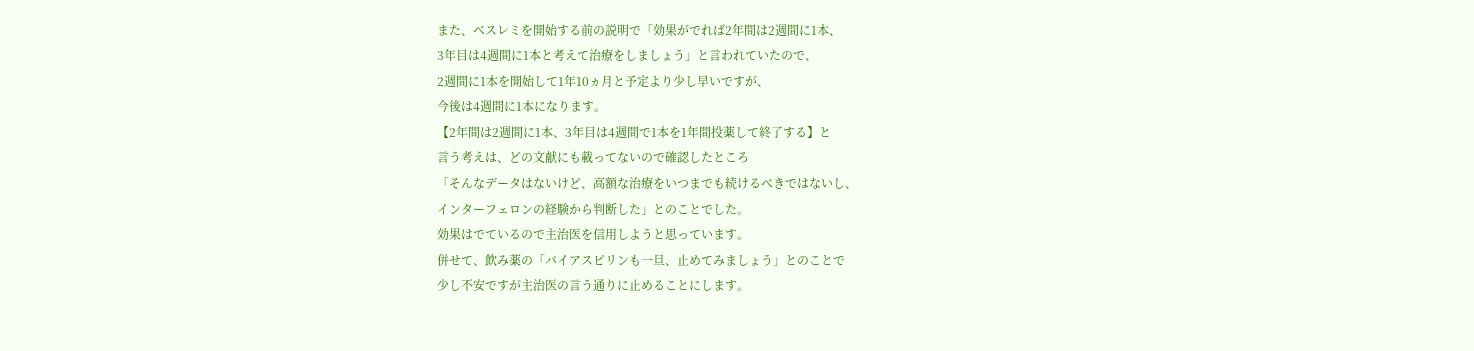また、ベスレミを開始する前の説明で「効果がでれば2年間は2週間に1本、
3年目は4週間に1本と考えて治療をしましょう」と言われていたので、
2週間に1本を開始して1年10ヵ月と予定より少し早いですが、
今後は4週間に1本になります。
【2年間は2週間に1本、3年目は4週間で1本を1年間投薬して終了する】と
言う考えは、どの文献にも載ってないので確認したところ
「そんなデータはないけど、高額な治療をいつまでも続けるべきではないし、
インターフェロンの経験から判断した」とのことでした。
効果はでているので主治医を信用しようと思っています。
併せて、飲み薬の「バイアスピリンも一旦、止めてみましょう」とのことで
少し不安ですが主治医の言う通りに止めることにします。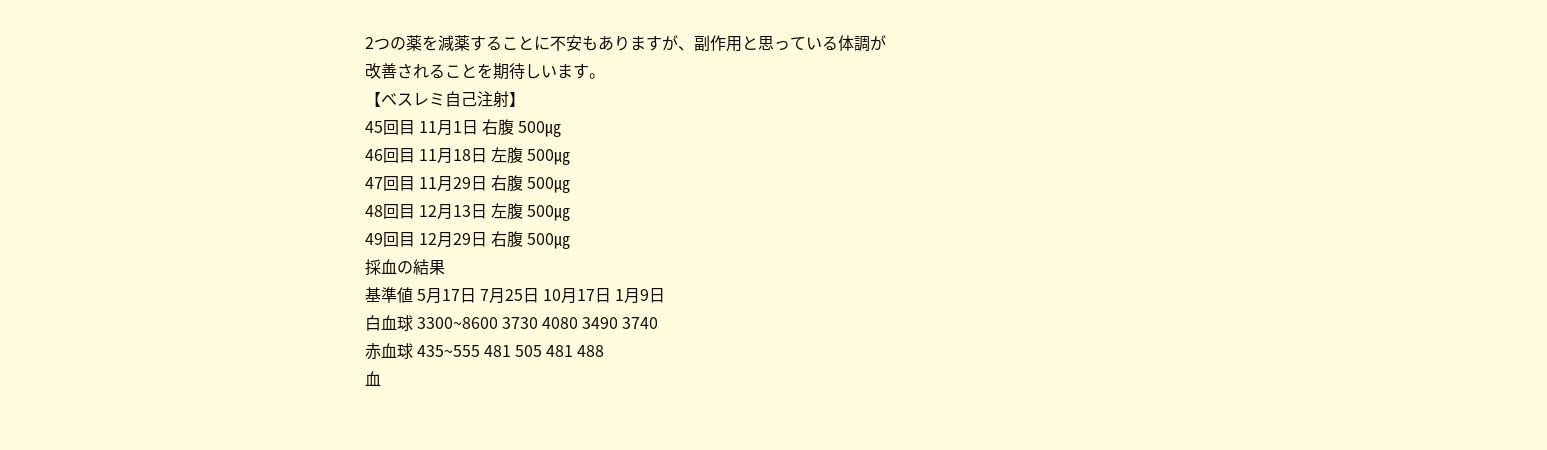2つの薬を減薬することに不安もありますが、副作用と思っている体調が
改善されることを期待しいます。
【ベスレミ自己注射】
45回目 11月1日 右腹 500㎍
46回目 11月18日 左腹 500㎍
47回目 11月29日 右腹 500㎍
48回目 12月13日 左腹 500㎍
49回目 12月29日 右腹 500㎍
採血の結果
基準値 5月17日 7月25日 10月17日 1月9日
白血球 3300~8600 3730 4080 3490 3740
赤血球 435~555 481 505 481 488
血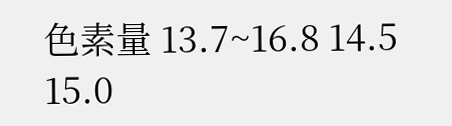色素量 13.7~16.8 14.5 15.0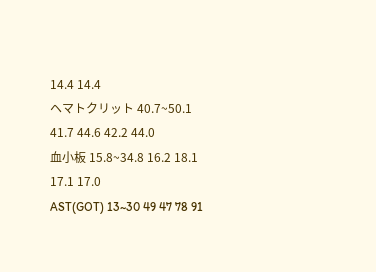14.4 14.4
ヘマトクリット 40.7~50.1 41.7 44.6 42.2 44.0
血小板 15.8~34.8 16.2 18.1 17.1 17.0
AST(GOT) 13~30 49 47 78 91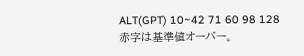ALT(GPT) 10~42 71 60 98 128
赤字は基準値オーバー。